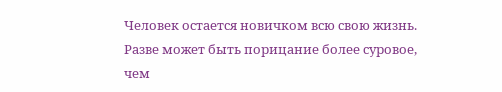Человек остается новичком всю свою жизнь.
Разве может быть порицание более суровое, чем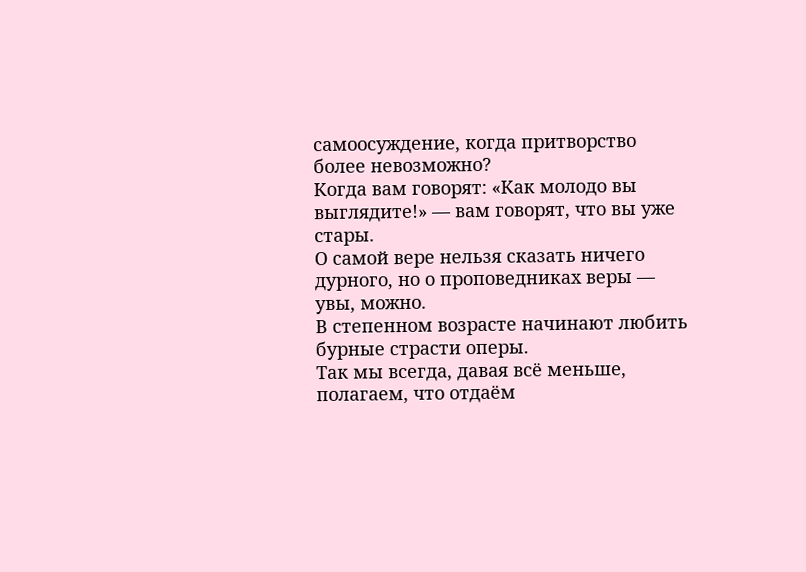самоосуждение, когда притворство более невозможно?
Когда вам говорят: «Как молодо вы выглядите!» — вам говорят, что вы уже стары.
О самой вере нельзя сказать ничего дурного, но о проповедниках веры — увы, можно.
В степенном возрасте начинают любить бурные страсти оперы.
Так мы всегда, давая всё меньше, полагаем, что отдаём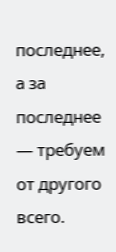последнее, а за последнее — требуем от другого всего.